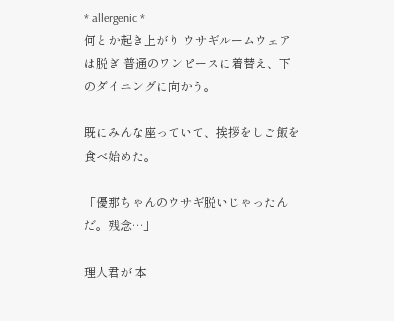* allergenic *
何とか起き上がり ウサギルームウェアは脱ぎ 普通のワンピースに着替え、下のダイニングに向かう。

既にみんな座っていて、挨拶をしご飯を食べ始めた。

「優那ちゃんのウサギ脱いじゃったんだ。残念…」

理人君が 本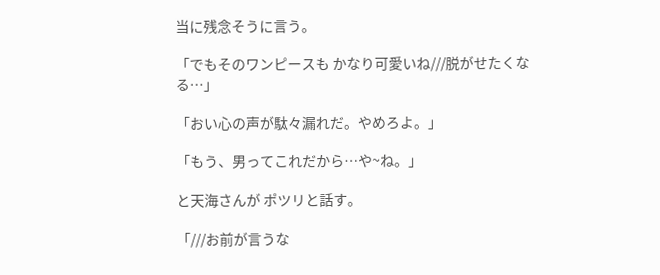当に残念そうに言う。

「でもそのワンピースも かなり可愛いね///脱がせたくなる…」

「おい心の声が駄々漏れだ。やめろよ。」

「もう、男ってこれだから…や~ね。」

と天海さんが ポツリと話す。

「///お前が言うな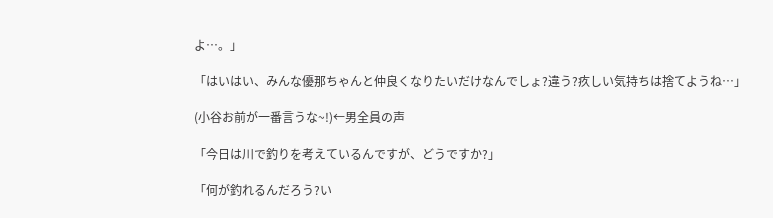よ…。」

「はいはい、みんな優那ちゃんと仲良くなりたいだけなんでしょ?違う?疚しい気持ちは捨てようね…」

(小谷お前が一番言うな~!)←男全員の声

「今日は川で釣りを考えているんですが、どうですか?」

「何が釣れるんだろう?い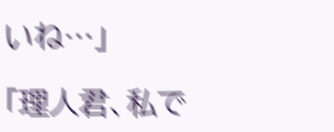いね…」

「理人君、私で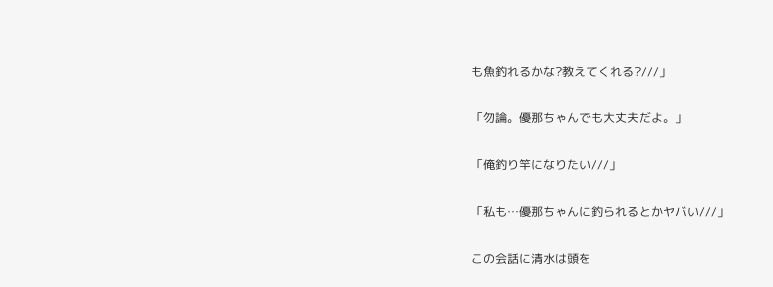も魚釣れるかな?教えてくれる?///」

「勿論。優那ちゃんでも大丈夫だよ。」

「俺釣り竿になりたい///」

「私も…優那ちゃんに釣られるとかヤバい///」

この会話に清水は頭を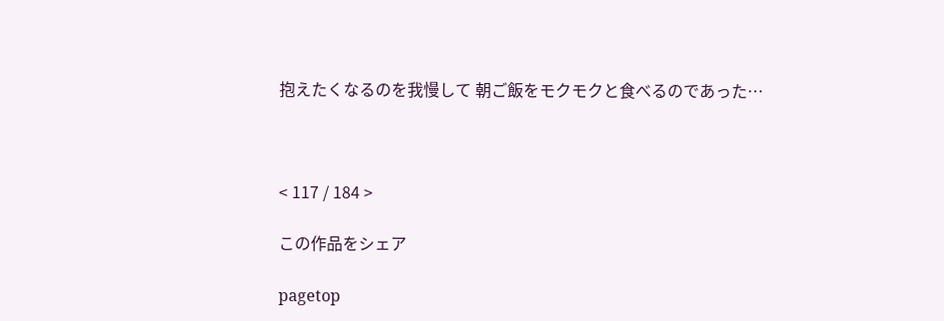抱えたくなるのを我慢して 朝ご飯をモクモクと食べるのであった…



< 117 / 184 >

この作品をシェア

pagetop